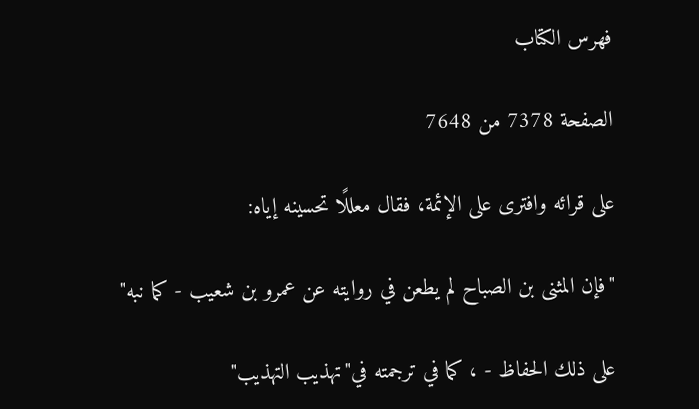فهرس الكتاب

الصفحة 7378 من 7648

على قرائه وافترى على الإئمة، فقال معللًا تحسينه إياه:

"فإن المثنى بن الصباح لم يطعن في روايته عن عمرو بن شعيب - كما نبه"

على ذلك الحفاظ - ، كما في ترجمته في"تهذيب التهذيب"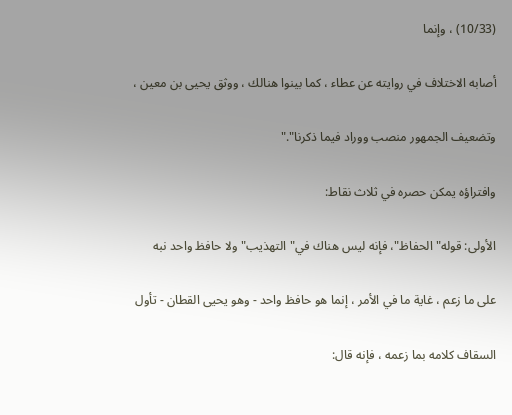(10/33) ، وإنما

أصابه الاختلاف في روايته عن عطاء ، كما بينوا هنالك ، ووثق يحيى بن معين ،

وتضعيف الجمهور منصب ووراد فيما ذكرنا"."

وافتراؤه يمكن حصره في ثلاث نقاط:

الأولى: قوله"الحفاظ"، فإنه ليس هناك في"التهذيب"ولا حافظ واحد نبه

على ما زعم ، غاية ما في الأمر ، إنما هو حافظ واحد - وهو يحيى القطان - تأول

السقاف كلامه بما زعمه ، فإنه قال: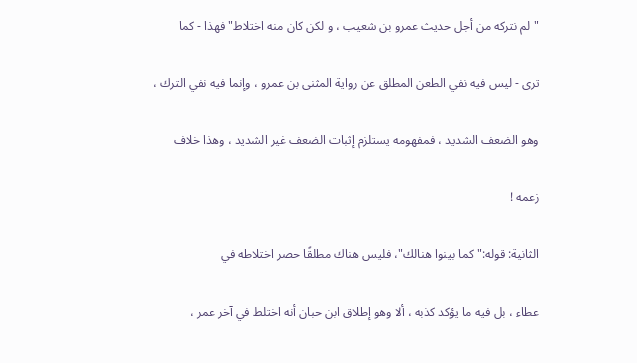"لم نتركه من أجل حديث عمرو بن شعيب ، و لكن كان منه اختلاط"فهذا - كما

ترى - ليس فيه نفي الطعن المطلق عن رواية المثنى بن عمرو ، وإنما فيه نفي الترك ،

وهو الضعف الشديد ، فمفهومه يستلزم إثبات الضعف غير الشديد ، وهذا خلاف

زعمه !

الثانية: قوله:"كما بينوا هنالك"، فليس هناك مطلقًا حصر اختلاطه في

عطاء ، بل فيه ما يؤكد كذبه ، ألا وهو إطلاق ابن حبان أنه اختلط في آخر عمر ،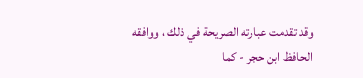وقد تقدمت عبارته الصريحة في ذلك ، ووافقه الحافظ ابن حجر - كما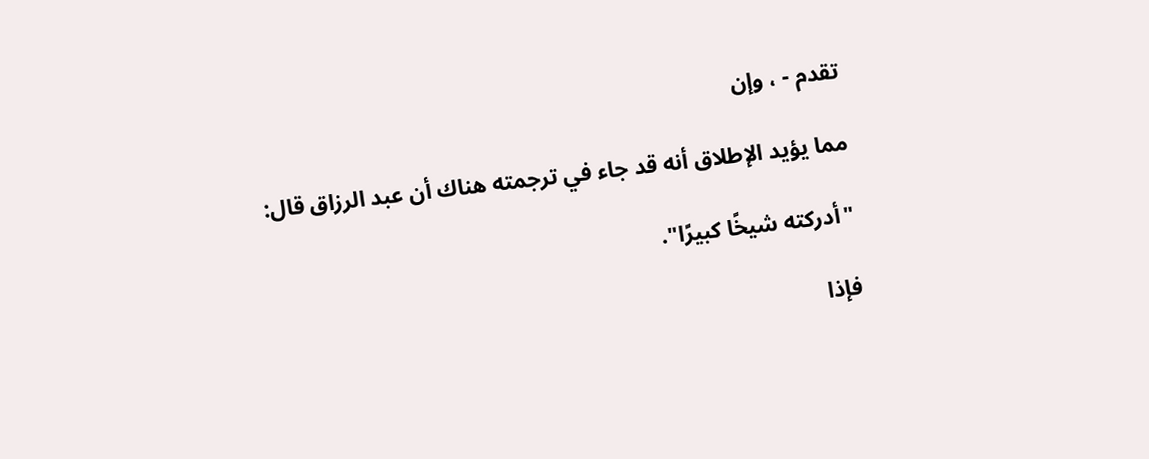تقدم - ، وإن

مما يؤيد الإطلاق أنه قد جاء في ترجمته هناك أن عبد الرزاق قال:

"أدركته شيخًا كبيرًا".

فإذا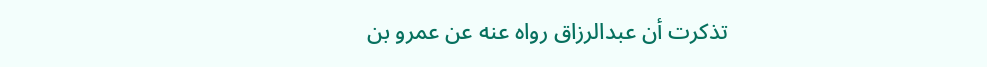تذكرت أن عبدالرزاق رواه عنه عن عمرو بن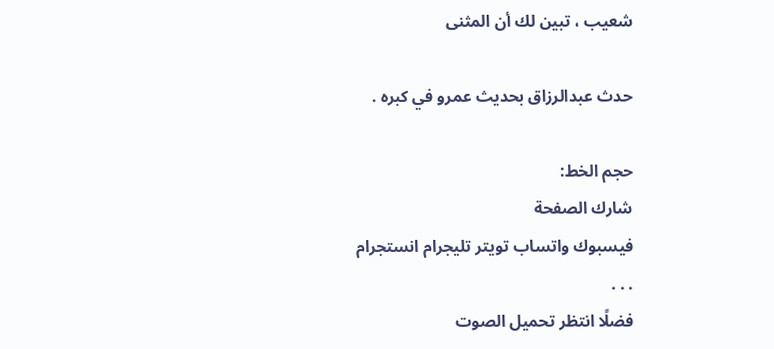شعيب ، تبين لك أن المثنى

حدث عبدالرزاق بحديث عمرو في كبره .

حجم الخط:
شارك الصفحة
فيسبوك واتساب تويتر تليجرام انستجرام
. . .
فضلًا انتظر تحميل الصوت